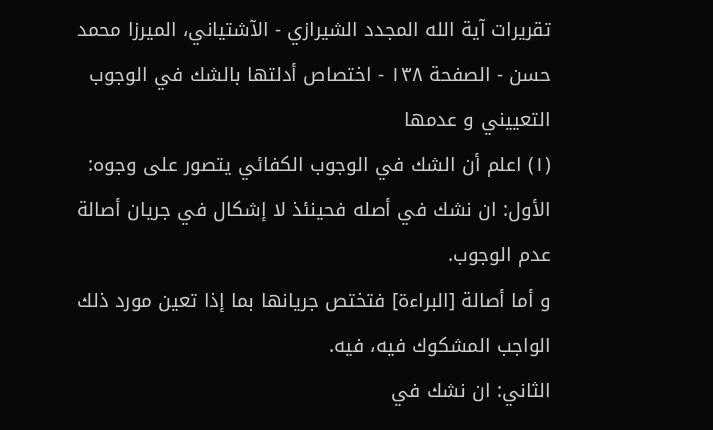تقريرات آية الله المجدد الشيرازي - الآشتياني، الميرزا محمد حسن - الصفحة ١٣٨ - اختصاص أدلتها بالشك في الوجوب التعييني و عدمها
(١) اعلم أن الشك في الوجوب الكفائي يتصور على وجوه:
الأول: ان نشك في أصله فحينئذ لا إشكال في جريان أصالة عدم الوجوب.
و أما أصالة [البراءة] فتختص جريانها بما إذا تعين مورد ذلك الواجب المشكوك فيه، فيه.
الثاني: ان نشك في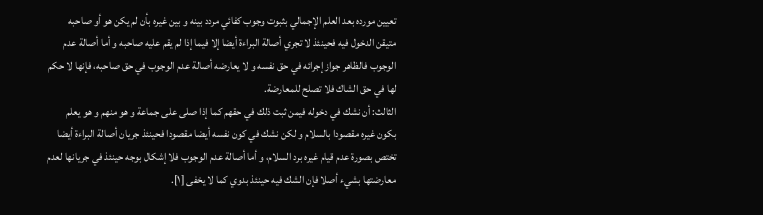تعيين مورده بعد العلم الإجمالي بثبوت وجوب كفائي مردد بينه و بين غيره بأن لم يكن هو أو صاحبه متيقن الدخول فيه فحينئذ لا تجري أصالة البراءة أيضا إلا فيما إذا لم يقم عليه صاحبه و أما أصالة عدم الوجوب فالظاهر جواز إجرائه في حق نفسه و لا يعارضه أصالة عدم الوجوب في حق صاحبه، فإنها لا حكم لها في حق الشاك فلا تصلح للمعارضة.
الثالث: أن نشك في دخوله فيمن ثبت ذلك في حقهم كما إذا صلى على جماعة و هو منهم و هو يعلم بكون غيره مقصودا بالسلام و لكن نشك في كون نفسه أيضا مقصودا فحينئذ جريان أصالة البراءة أيضا تختص بصورة عدم قيام غيره برد السلام، و أما أصالة عدم الوجوب فلا إشكال بوجه حينئذ في جريانها لعدم معارضتها بشيء أصلا فإن الشك فيه حينئذ بدوي كما لا يخفى [١].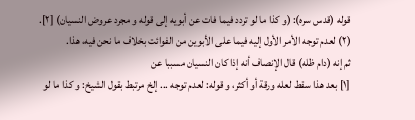قوله (قدس سره): (و كذا ما لو تردد فيما فات عن أبويه إلى قوله و مجرد عروض النسيان) [٢].
(٢) لعدم توجه الأمر الأول إليه فيما على الأبوين من الفوائت بخلاف ما نحن فيه، هذا.
ثم إنه (دام ظله) قال الإنصاف أنه إذا كان النسيان مسببا عن
[١] بعد هذا سقط لعله ورقة أو أكثر، و قوله: لعدم توجه ... إلخ مرتبط بقول الشيخ: و كذا ما لو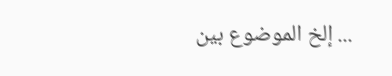... إلخ الموضوع بين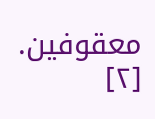معقوفين.
[٢]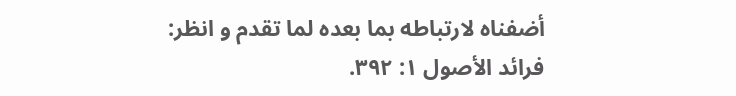أضفناه لارتباطه بما بعده لما تقدم و انظر: فرائد الأصول ١: ٣٩٢.